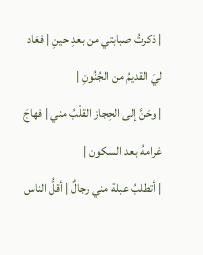| ذكرتُ صبابتي من بعدِ حينِ | فعَاد ليَ القديمُ من الجُنُونِ |
| وحَنَّ إلى الحِجاز القلْبُ مني | فهاجَ غرامهُ بعد السكون |
| أتطلبُ عبلة مني رجالٌ | أقلُّ الناس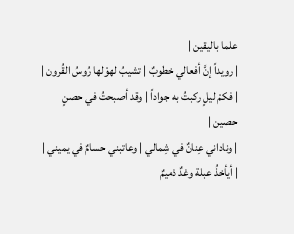علما باليقين |
| رويداً إنَّ أفعالي خطوبٌ | تشيبُ لهوْلها رُوسُ القُرون |
| فكمْ ليلٍ ركبتُ به جواداً | وقد أصبحتُ في حصنٍ حصين |
| وناداني عِنانٌ في شِمالي | وعاتبني حسامٌ في يميني |
| أيأخذُ عبلة وغدٌ ذميمٌ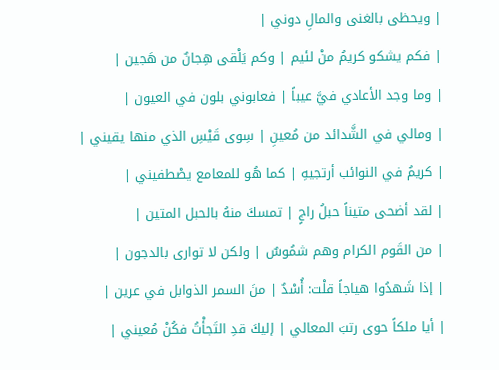| ويحظى بالغنى والمالِ دوني |
| فكم يشكو كريمُ منْ لئيم | وكم يَلْقى هِجانٌ من هَجين |
| وما وجد الأعادي فيَّ عيباً | فعابوني بلون في العيون |
| ومالي في الشَّدائد من مُعينِ | سِوى قَيْسِ الذي منها يقيني |
| كريمُ في النوائب أرتجيهِ | كما هُو للمعامع يصْطفيني |
| لقد أضحى متيناً حبلُ راجٍ | تمسكَ منهُ بالحبل المتين |
| من القَوم الكرام وهم شمُوسٌ | ولكن لا توارى بالدجون |
| إذا شَهدُوا هياجاً قلْت: أُسْدٌ | منَ السمر الذوابل في عرين |
| أيا ملكاً حوى رتبَ المعالي | إليكَ قدِ التَجأْتُ فكُنْ مُعيني |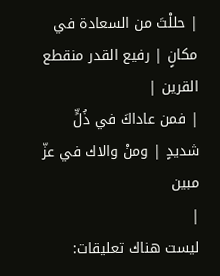| حللْتَ من السعادة في مكانٍ | رفيع القدر منقطع القرين |
| فمن عاداكَ في ذُلٍّ شديدٍ | ومنْ والاك في عزّ مبين
|
ليست هناك تعليقات: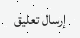إرسال تعليق